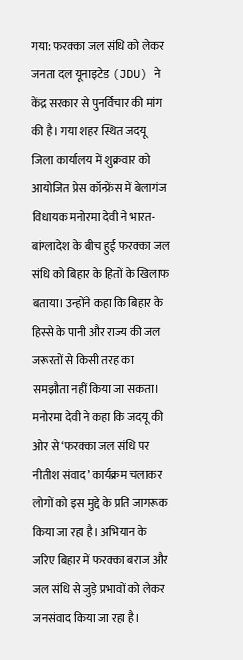गया: फरक्का जल संधि को लेकर जनता दल यूनाइटेड (JDU) ने केंद्र सरकार से पुनर्विचार की मांग की है। गया शहर स्थित जदयू जिला कार्यालय में शुक्रवार को आयोजित प्रेस कॉन्फ्रेंस में बेलागंज विधायक मनोरमा देवी ने भारत-बांग्लादेश के बीच हुई फरक्का जल संधि को बिहार के हितों के खिलाफ बताया। उन्होंने कहा कि बिहार के हिस्से के पानी और राज्य की जल जरूरतों से किसी तरह का समझौता नहीं किया जा सकता।
मनोरमा देवी ने कहा कि जदयू की ओर से ‘फरक्का जल संधि पर नीतीश संवाद’ कार्यक्रम चलाकर लोगों को इस मुद्दे के प्रति जागरूक किया जा रहा है। अभियान के जरिए बिहार में फरक्का बराज और जल संधि से जुड़े प्रभावों को लेकर जनसंवाद किया जा रहा है।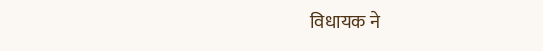विधायक ने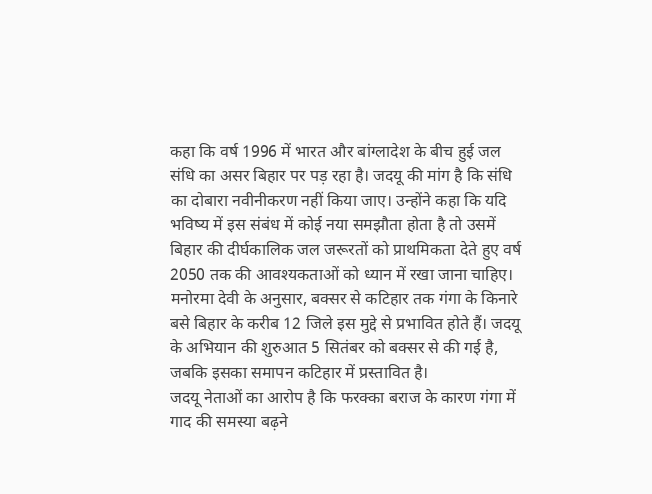कहा कि वर्ष 1996 में भारत और बांग्लादेश के बीच हुई जल संधि का असर बिहार पर पड़ रहा है। जदयू की मांग है कि संधि का दोबारा नवीनीकरण नहीं किया जाए। उन्होंने कहा कि यदि भविष्य में इस संबंध में कोई नया समझौता होता है तो उसमें बिहार की दीर्घकालिक जल जरूरतों को प्राथमिकता देते हुए वर्ष 2050 तक की आवश्यकताओं को ध्यान में रखा जाना चाहिए।
मनोरमा देवी के अनुसार, बक्सर से कटिहार तक गंगा के किनारे बसे बिहार के करीब 12 जिले इस मुद्दे से प्रभावित होते हैं। जदयू के अभियान की शुरुआत 5 सितंबर को बक्सर से की गई है, जबकि इसका समापन कटिहार में प्रस्तावित है।
जदयू नेताओं का आरोप है कि फरक्का बराज के कारण गंगा में गाद की समस्या बढ़ने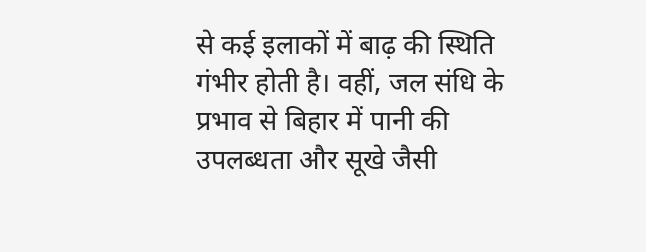से कई इलाकों में बाढ़ की स्थिति गंभीर होती है। वहीं, जल संधि के प्रभाव से बिहार में पानी की उपलब्धता और सूखे जैसी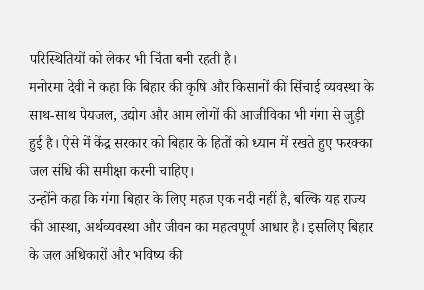परिस्थितियों को लेकर भी चिंता बनी रहती है।
मनोरमा देवी ने कहा कि बिहार की कृषि और किसानों की सिंचाई व्यवस्था के साथ-साथ पेयजल, उद्योग और आम लोगों की आजीविका भी गंगा से जुड़ी हुई है। ऐसे में केंद्र सरकार को बिहार के हितों को ध्यान में रखते हुए फरक्का जल संधि की समीक्षा करनी चाहिए।
उन्होंने कहा कि गंगा बिहार के लिए महज एक नदी नहीं है, बल्कि यह राज्य की आस्था, अर्थव्यवस्था और जीवन का महत्वपूर्ण आधार है। इसलिए बिहार के जल अधिकारों और भविष्य की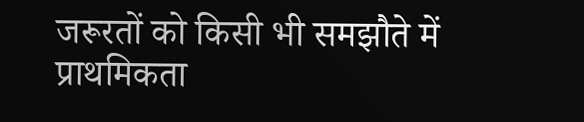जरूरतों को किसी भी समझौते में प्राथमिकता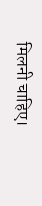मिलनी चाहिए।